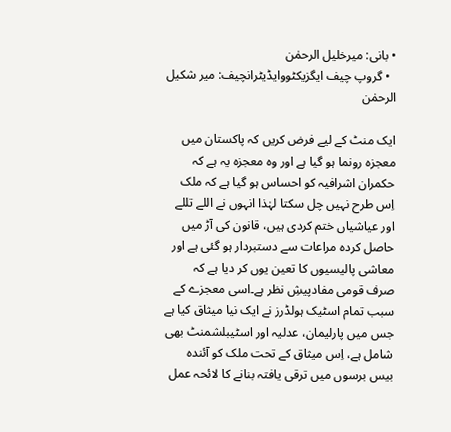• بانی: میرخلیل الرحمٰن
  • گروپ چیف ایگزیکٹووایڈیٹرانچیف: میر شکیل الرحمٰن

ایک منٹ کے لیے فرض کریں کہ پاکستان میں معجزہ رونما ہو گیا ہے اور وہ معجزہ یہ ہے کہ حکمران اشرافیہ کو احساس ہو گیا ہے کہ ملک اِس طرح نہیں چل سکتا لہٰذا انہوں نے اللے تللے اور عیاشیاں ختم کردی ہیں، قانون کی آڑ میں حاصل کردہ مراعات سے دستبردار ہو گئی ہے اور معاشی پالیسیوں کا تعین یوں کر دیا ہے کہ صرف قومی مفادپیشِ نظر ہے۔اسی معجزے کے سبب تمام اسٹیک ہولڈرز نے ایک نیا میثاق کیا ہے جس میں پارلیمان، عدلیہ اور اسٹیبلشمنٹ بھی شامل ہے، اِس میثاق کے تحت ملک کو آئندہ بیس برسوں میں ترقی یافتہ بنانے کا لائحہ عمل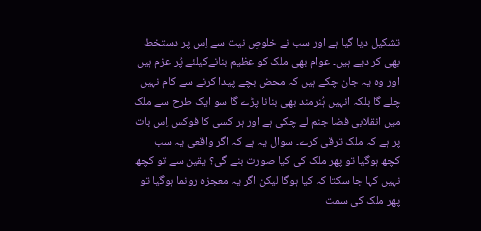تشکیل دیا گیا ہے اور سب نے خلوصِ نیت سے اِس پر دستخط بھی کر دیے ہیں۔ عوام بھی ملک کو عظیم بنانےکیلئے پُر عزم ہیں اور وہ یہ جان چکے ہیں کہ محض بچے پیدا کرنے سے کام نہیں چلے گا بلکہ انہیں ہُنرمند بھی بنانا پڑے گا سو ایک طرح سے ملک میں انقلابی فضا جنم لے چکی ہے اور ہر کسی کا فوکس اِس بات پر ہے کہ ملک ترقی کرے۔ سوال یہ ہے کہ اگر واقعی یہ سب کچھ ہوگیا تو پھر ملک کی کیا صورت بنے گی؟ یقین سے تو کچھ نہیں کہا جا سکتا کہ کیا ہوگا لیکن اگر یہ معجزہ رونما ہوگیا تو پھر ملک کی سمت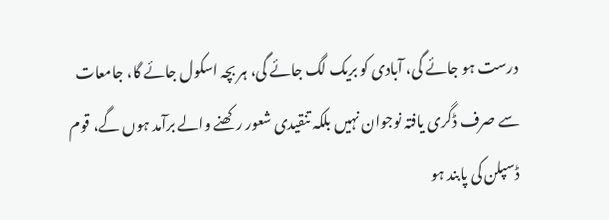درست ہو جائے گی، آبادی کو بریک لگ جائے گی، ہر بچہ اسکول جائے گا، جامعات سے صرف ڈگری یافتہ نوجوان نہیں بلکہ تنقیدی شعور رکھنے والے برآمد ہوں گے، قوم ڈسپلن کی پابند ہو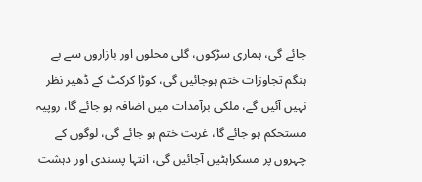جائے گی، ہماری سڑکوں، گلی محلوں اور بازاروں سے بے ہنگم تجاوزات ختم ہوجائیں گی، کوڑا کرکٹ کے ڈھیر نظر نہیں آئیں گے، ملکی برآمدات میں اضافہ ہو جائے گا، روپیہ مستحکم ہو جائے گا، غربت ختم ہو جائے گی، لوگوں کے چہروں پر مسکراہٹیں آجائیں گی، انتہا پسندی اور دہشت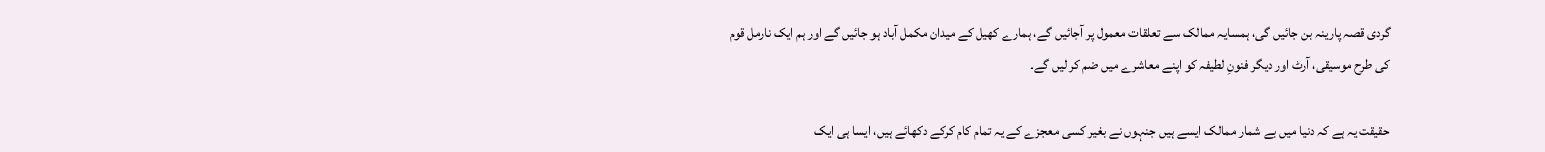گردی قصہ پارینہ بن جائیں گی، ہمسایہ ممالک سے تعلقات معمول پر آجائیں گے، ہمارے کھیل کے میدان مکمل آباد ہو جائیں گے اور ہم ایک نارمل قوم کی طرح موسیقی، آرٹ اور دیگر فنونِ لطیفہ کو اپنے معاشرے میں ضم کر لیں گے۔

حقیقت یہ ہے کہ دنیا میں بے شمار ممالک ایسے ہیں جنہوں نے بغیر کسی معجزے کے یہ تمام کام کرکے دکھائے ہیں، ایسا ہی ایک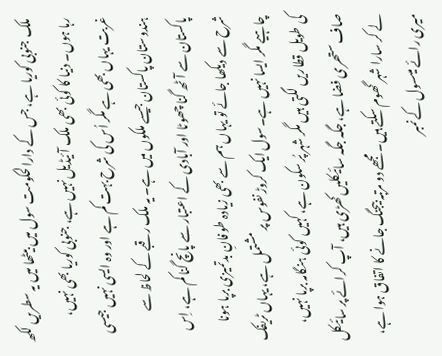ملک جنوبی کوریا ہے، جس کے دارالحکومت سول میں بیٹھا میں یہ سطریں لکھ رہا ہوں۔ دنیا کا کوئی بھی ملک آئیڈیل نہیں ہے، جنوبی کوریا بھی نہیں، غربت یہاں بھی ہے مگر اُس کی شرح بہت کم ہے اور وہ ایسی نہیں جیسی ہندوستان پاکستان جیسے ملکوں میں ہے۔ یہ ملک رقبے کے لحاظ سے پاکستان سے آٹھ گنا چھوٹا اور آبادی کے اعتبار سے پانچ گنا کم ہے، اِس شرح سے دیکھا جائے تو یہاں ہم سے بھی زیادہ طوفانِ بدتمیزی برپا ہونا چاہیے مگر ایسا نہیں ہے۔سول ایک کروڑ نفوس پر مشتمل ہے، یہاں ٹریفک کی طویل قطاریں لگتی ہیں مگر شہر پُر سکون ہے، کہیں کوئی ہنگامہ برپا نہیں، صاف ستھری فضا ہے، جگہ جگہ سائیکلیں کھڑی ہیں، آپ کرائے پر سائیکل لے کر سارا شہر گھوم سکتے ہیں۔ مجھے دو مرتبہ بیجنگ جانے کا اتفاق ہوا ہے، میری رائے میںسول کے نمبر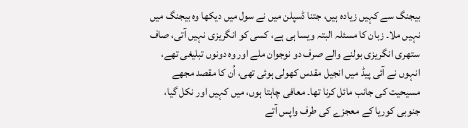بیجنگ سے کہیں زیادہ ہیں، جتنا ڈسپلن میں نے سول میں دیکھا وہ بیجنگ میں نہیں ملا۔ زبان کا مسئلہ البتہ ویسا ہی ہے، کسی کو انگریزی نہیں آتی، صاف ستھری انگریزی بولنے والے صرف دو نوجوان ملے اور وہ دونوں تبلیغی تھے، انہوں نے آئی پیڈ میں انجیل مقدس کھولی ہوئی تھی، اُن کا مقصد مجھے مسیحیت کی جانب مائل کرنا تھا۔ معافی چاہتا ہوں، میں کہیں اور نکل گیا، جنوبی کوریا کے معجزے کی طرف واپس آتے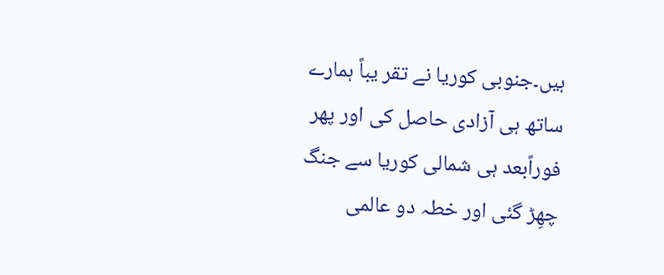ہیں۔جنوبی کوریا نے تقر یباً ہمارے ساتھ ہی آزادی حاصل کی اور پھر فوراًبعد ہی شمالی کوریا سے جنگ چھِڑ گئی اور خطہ دو عالمی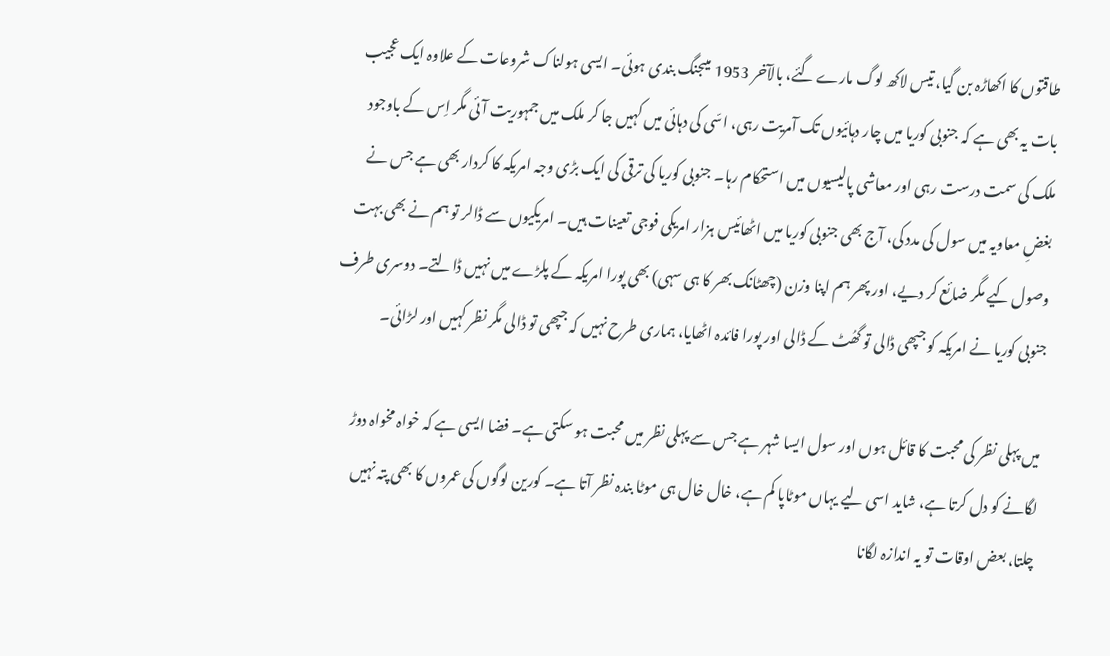طاقتوں کا اکھاڑہ بن گیا، تیس لاکھ لوگ مارے گئے، بالآخر 1953 میںجنگ بندی ہوئی۔ ایسی ہولناک شروعات کے علاوہ ایک عجیب بات یہ بھی ہے کہ جنوبی کوریا میں چار دہائیوں تک آمریت رہی، اسّی کی دہائی میں کہیں جا کر ملک میں جمہوریت آئی مگر اِس کے باوجود ملک کی سمت درست رہی اور معاشی پالیسیوں میں استحکام رہا۔ جنوبی کوریا کی ترقی کی ایک بڑی وجہ امریکہ کا کردار بھی ہے جس نے بغضِ معاویہ میں سول کی مدد کی، آج بھی جنوبی کوریا میں اٹھائیس ہزار امریکی فوجی تعینات ہیں۔ امریکیوں سے ڈالر تو ہم نے بھی بہت وصول کیے مگر ضائع کر دیے، اور پھر ہم اپنا وزن (چھٹانک بھر کا ہی سہی) بھی پورا امریکہ کے پلڑے میں نہیں ڈالتے۔ دوسری طرف جنوبی کوریا نے امریکہ کو جپھی ڈالی تو گھُٹ کے ڈالی اور پورا فائدہ اٹھایا، ہماری طرح نہیں کہ جپھی تو ڈالی مگر نظر کہیں اور لڑائی۔

میں پہلی نظر کی محبت کا قائل ہوں اور سول ایسا شہر ہے جس سے پہلی نظر میں محبت ہو سکتی ہے۔ فضا ایسی ہے کہ خواہ مخواہ دوڑ لگانے کو دل کرتا ہے، شاید اسی لیے یہاں موٹاپا کم ہے، خال خال ہی موٹا بندہ نظر آتا ہے۔ کورین لوگوں کی عمروں کا بھی پتہ نہیں چلتا، بعض اوقات تو یہ اندازہ لگانا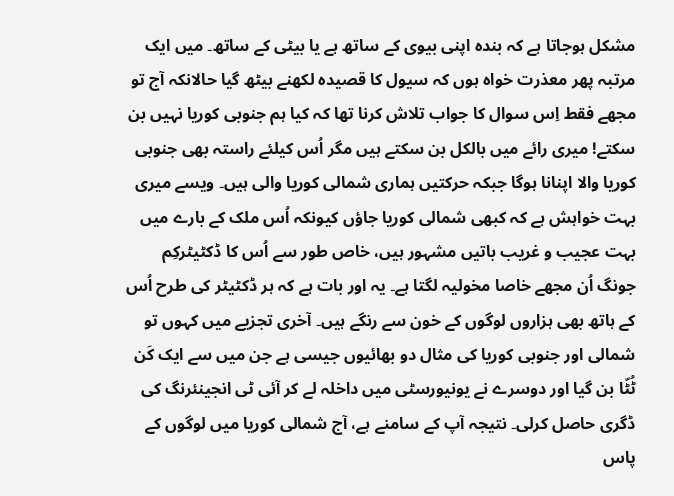مشکل ہوجاتا ہے کہ بندہ اپنی بیوی کے ساتھ ہے یا بیٹی کے ساتھ۔ میں ایک مرتبہ پھر معذرت خواہ ہوں کہ سیول کا قصیدہ لکھنے بیٹھ گیا حالانکہ آج تو مجھے فقط اِس سوال کا جواب تلاش کرنا تھا کہ کیا ہم جنوبی کوریا نہیں بن سکتے! میری رائے میں بالکل بن سکتے ہیں مگر اُس کیلئے راستہ بھی جنوبی کوریا والا اپنانا ہوگا جبکہ حرکتیں ہماری شمالی کوریا والی ہیں۔ ویسے میری بہت خواہش ہے کہ کبھی شمالی کوریا جاؤں کیونکہ اُس ملک کے بارے میں بہت عجیب و غریب باتیں مشہور ہیں، خاص طور سے اُس کا ڈکٹیٹرکِم جونگ اُن مجھے خاصا مخولیہ لگتا ہے۔ یہ اور بات ہے کہ ہر ڈکٹیٹر کی طرح اُس کے ہاتھ بھی ہزاروں لوگوں کے خون سے رنگے ہیں۔ آخری تجزیے میں کہوں تو شمالی اور جنوبی کوریا کی مثال دو بھائیوں جیسی ہے جن میں سے ایک کَن ٹُٹّا بن گیا اور دوسرے نے یونیورسٹی میں داخلہ لے کر آئی ٹی انجینئرنگ کی ڈگری حاصل کرلی۔ نتیجہ آپ کے سامنے ہے، آج شمالی کوریا میں لوگوں کے پاس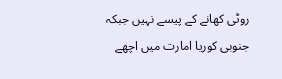روٹی کھانے کے پیسے نہیں جبکہ جنوبی کوریا امارت میں اچھے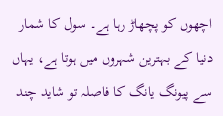اچھوں کو پچھاڑ رہا ہے۔ سول کا شمار دنیا کے بہترین شہروں میں ہوتا ہے، یہاں سے پیونگ یانگ کا فاصلہ تو شاید چند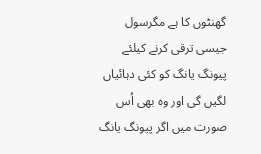گھنٹوں کا ہے مگرسول جیسی ترقی کرنے کیلئے پیونگ یانگ کو کئی دہائیاں لگیں گی اور وہ بھی اُس صورت میں اگر پیونگ یانگ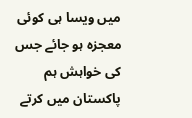میں ویسا ہی کوئی معجزہ ہو جائے جس کی خواہش ہم پاکستان میں کرتے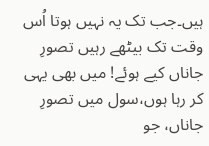ہیں۔جب تک یہ نہیں ہوتا اُس وقت تک بیٹھے رہیں تصورِ جاناں کیے ہوئے! میں بھی یہی کر رہا ہوں،سول میں تصورِ جاناں، جو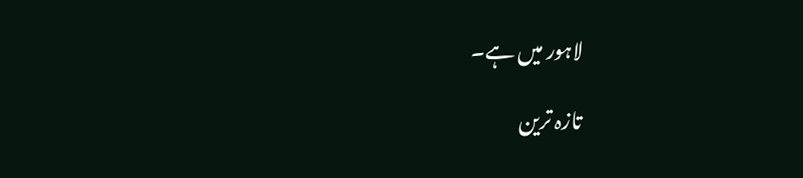لاہور میں ہے۔

تازہ ترین